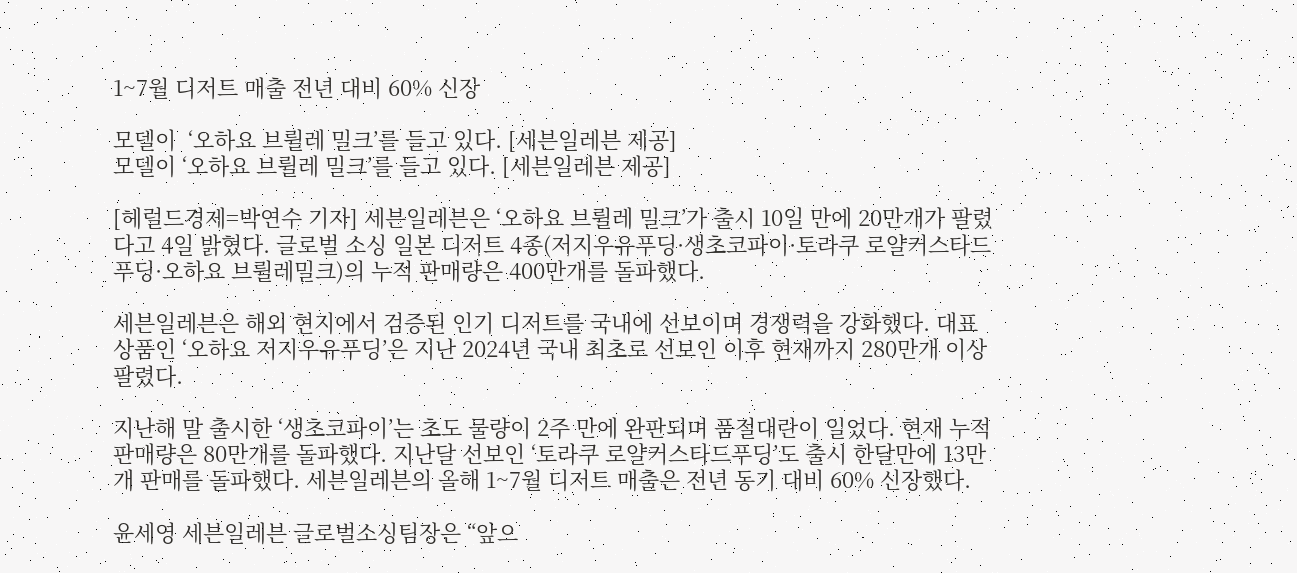1~7월 디저트 매출 전년 대비 60% 신장

모델이  ‘오하요 브륄레 밀크’를 들고 있다. [세븐일레븐 제공]
모델이 ‘오하요 브륄레 밀크’를 들고 있다. [세븐일레븐 제공]

[헤럴드경제=박연수 기자] 세븐일레븐은 ‘오하요 브륄레 밀크’가 출시 10일 만에 20만개가 팔렸다고 4일 밝혔다. 글로벌 소싱 일본 디저트 4종(저지우유푸딩·생초코파이·토라쿠 로얄커스타드푸딩·오하요 브륄레밀크)의 누적 판매량은 400만개를 돌파했다.

세븐일레븐은 해외 현지에서 검증된 인기 디저트를 국내에 선보이며 경쟁력을 강화했다. 대표 상품인 ‘오하요 저지우유푸딩’은 지난 2024년 국내 최초로 선보인 이후 현재까지 280만개 이상 팔렸다.

지난해 말 출시한 ‘생초코파이’는 초도 물량이 2주 만에 완판되며 품절대란이 일었다. 현재 누적 판매량은 80만개를 돌파했다. 지난달 선보인 ‘토라쿠 로얄커스타드푸딩’도 출시 한달만에 13만개 판매를 돌파했다. 세븐일레븐의 올해 1~7월 디저트 매출은 전년 동기 대비 60% 신장했다.

윤세영 세븐일레븐 글로벌소싱팀장은 “앞으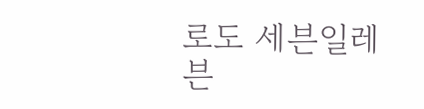로도 세븐일레븐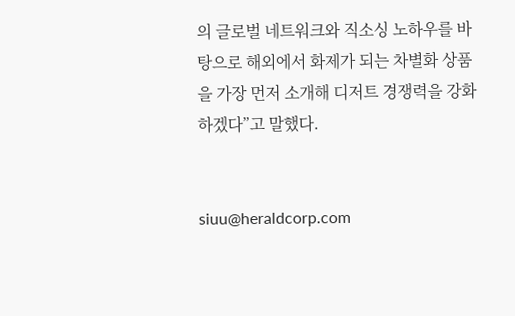의 글로벌 네트워크와 직소싱 노하우를 바탕으로 해외에서 화제가 되는 차별화 상품을 가장 먼저 소개해 디저트 경쟁력을 강화하겠다”고 말했다.


siuu@heraldcorp.com